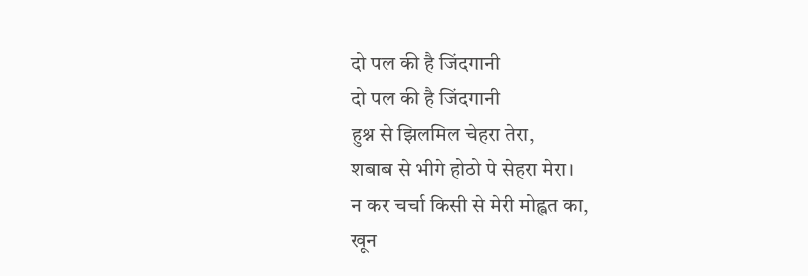दो पल की है जिंदगानी
दो पल की है जिंदगानी
हुश्न से झिलमिल चेहरा तेरा,
शबाब से भीगे होठो पे सेहरा मेरा।
न कर चर्चा किसी से मेरी मोह्वत का,
खून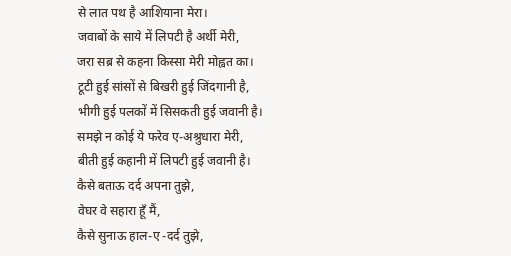से लात पथ है आशियाना मेरा।
जवाबों के साये में लिपटी है अर्थी मेरी,
जरा सब्र से कहना किस्सा मेरी मोह्वत का।
टूटी हुई सांसों से बिखरी हुई जिंदगानी है,
भीगी हुई पलकों में सिसकती हुई जवानी है।
समझे न कोई ये फरेव ए-अश्रुधारा मेरी,
बीती हुई कहानी में लिपटी हुई जवानी है।
कैसे बताऊ दर्द अपना तुझे,
वेघर वे सहारा हूँ मैं,
कैसे सुनाऊ हाल-ए -दर्द तुझे,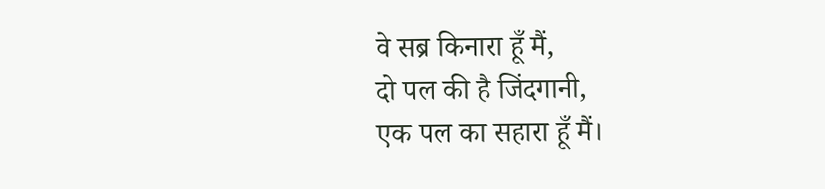वे सब्र किनारा हूँ मैं,
दो पल की है जिंदगानी,
एक पल का सहारा हूँ मैं।